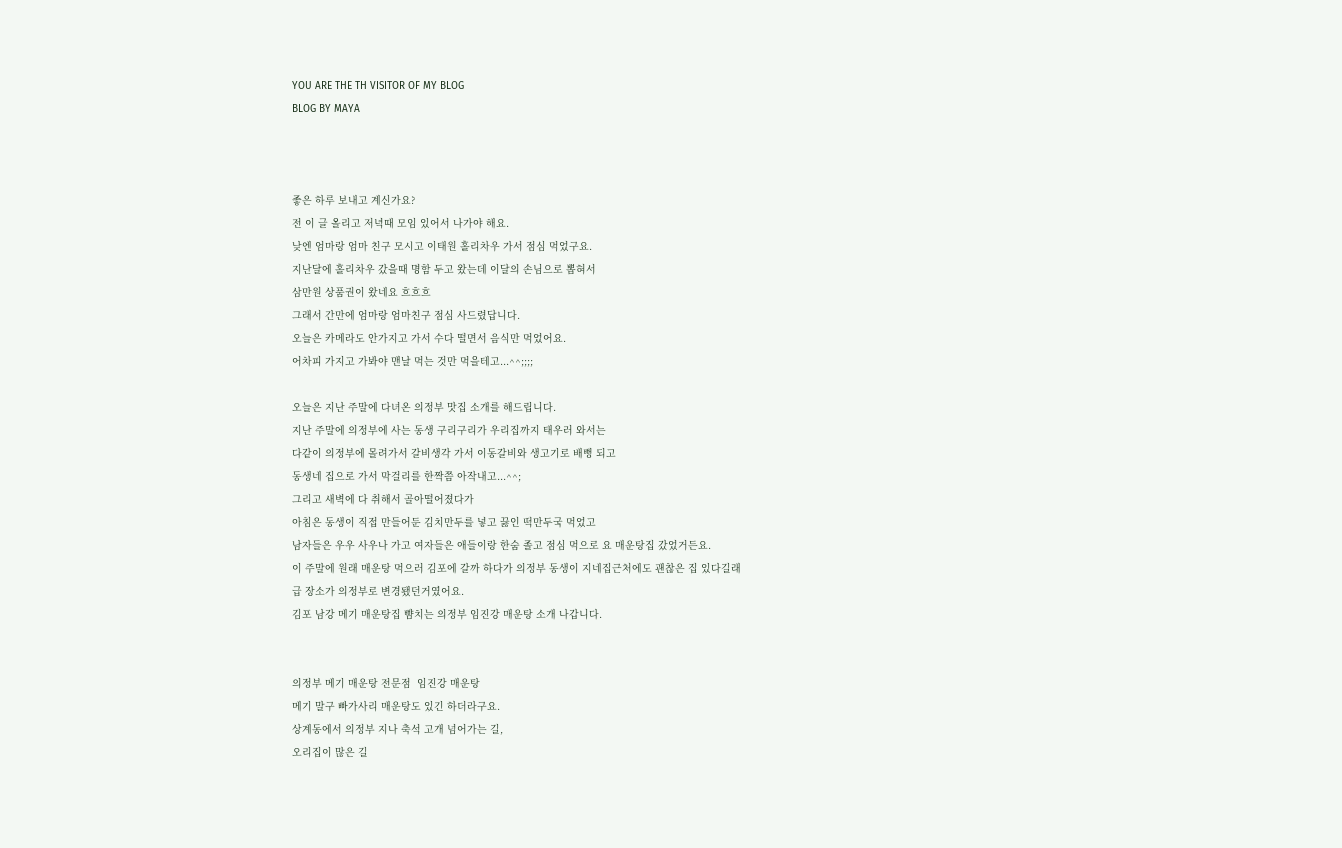YOU ARE THE TH VISITOR OF MY BLOG
BLOG BY MAYA



좋은 하루 보내고 계신가요?
전 이 글 올리고 저녁때 모임 있어서 나가야 해요.
낮엔 엄마랑 엄마 친구 모시고 이태원 홀리차우 가서 점심 먹었구요.
지난달에 홀리차우 갔을때 명함 두고 왔는데 이달의 손님으로 뽑혀서
삼만원 상품권이 왔네요 흐흐흐
그래서 간만에 엄마랑 엄마친구 점심 사드렸답니다.
오늘은 카메라도 안가지고 가서 수다 떨면서 음식만 먹었어요.
어차피 가지고 가봐야 맨날 먹는 것만 먹을테고...^^;;;;

오늘은 지난 주말에 다녀온 의정부 맛집 소개를 해드립니다.
지난 주말에 의정부에 사는 동생 구리구리가 우리집까지 태우러 와서는
다같이 의정부에 몰려가서 갈비생각 가서 이동갈비와 생고기로 배뻥 되고
동생네 집으로 가서 막걸리를 한짝쯤 아작내고...^^;
그리고 새벽에 다 취해서 골아떨어졌다가
아침은 동생이 직접 만들어둔 김치만두를 넣고 끓인 떡만두국 먹었고
남자들은 우우 사우나 가고 여자들은 애들이랑 한숨 졸고 점심 먹으로 요 매운탕집 갔었거든요.
이 주말에 원래 매운탕 먹으러 김포에 갈까 하다가 의정부 동생이 지네집근처에도 괜찮은 집 있다길래
급 장소가 의정부로 변경됐던거였어요.
김포 남강 메기 매운탕집 뺨치는 의정부 임진강 매운탕 소개 나갑니다.


의정부 메기 매운탕 전문점  임진강 매운탕
메기 말구 빠가사리 매운탕도 있긴 하더라구요.
상계동에서 의정부 지나 축석 고개 넘어가는 길,
오리집이 많은 길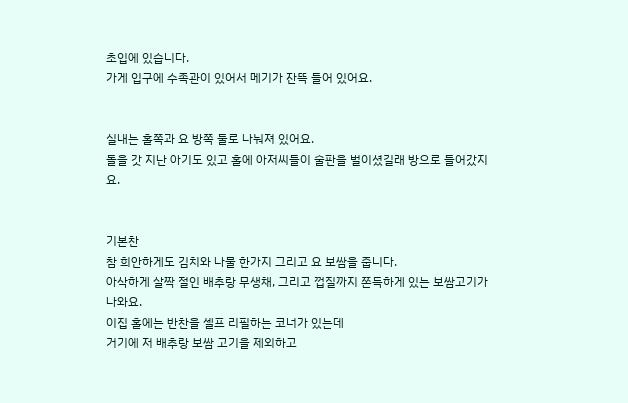초입에 있습니다.
가게 입구에 수족관이 있어서 메기가 잔뜩 들어 있어요.


실내는 홀쪽과 요 방쪽 둘로 나눠져 있어요.
돌을 갓 지난 아기도 있고 홀에 아저씨들이 술판을 벌이셨길래 방으로 들어갔지요.


기본찬
참 희안하게도 김치와 나물 한가지 그리고 요 보쌈을 줍니다.
아삭하게 살짝 절인 배추랑 무생채, 그리고 껍질까지 쫀득하게 있는 보쌈고기가 나와요.
이집 홀에는 반찬을 셀프 리필하는 코너가 있는데
거기에 저 배추랑 보쌈 고기을 제외하고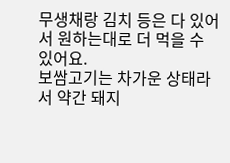무생채랑 김치 등은 다 있어서 원하는대로 더 먹을 수 있어요.
보쌈고기는 차가운 상태라서 약간 돼지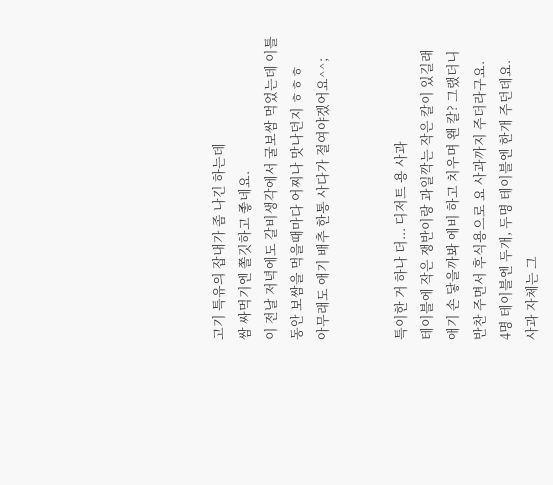고기 특유의 잡내가 좀 나긴 하는데
쌈 싸먹기엔 쫄깃하고 좋네요.
이 전날 저녁에도 갈비생각에서 굴보쌈 먹었는데 이틀동안 보쌈을 먹을때마다 어찌나 맛나던지 ㅎㅎㅎ
아무래도 애기 배추 한통 사다가 절여야겠어요^^;


특이한 거 하나 더... 디저트 용 사과
테이블에 작은 쟁반이랑 과일깍는 작은 칼이 있길래
애기 손 닿을까봐 에비 하고 치우며 왠 칼? 그랬더니
반찬 주면서 후식용으로 요 사과까지 주더라구요.
4명 테이블엔 두개, 두명 테이블엔 한개 주던데요.
사과 자체는 그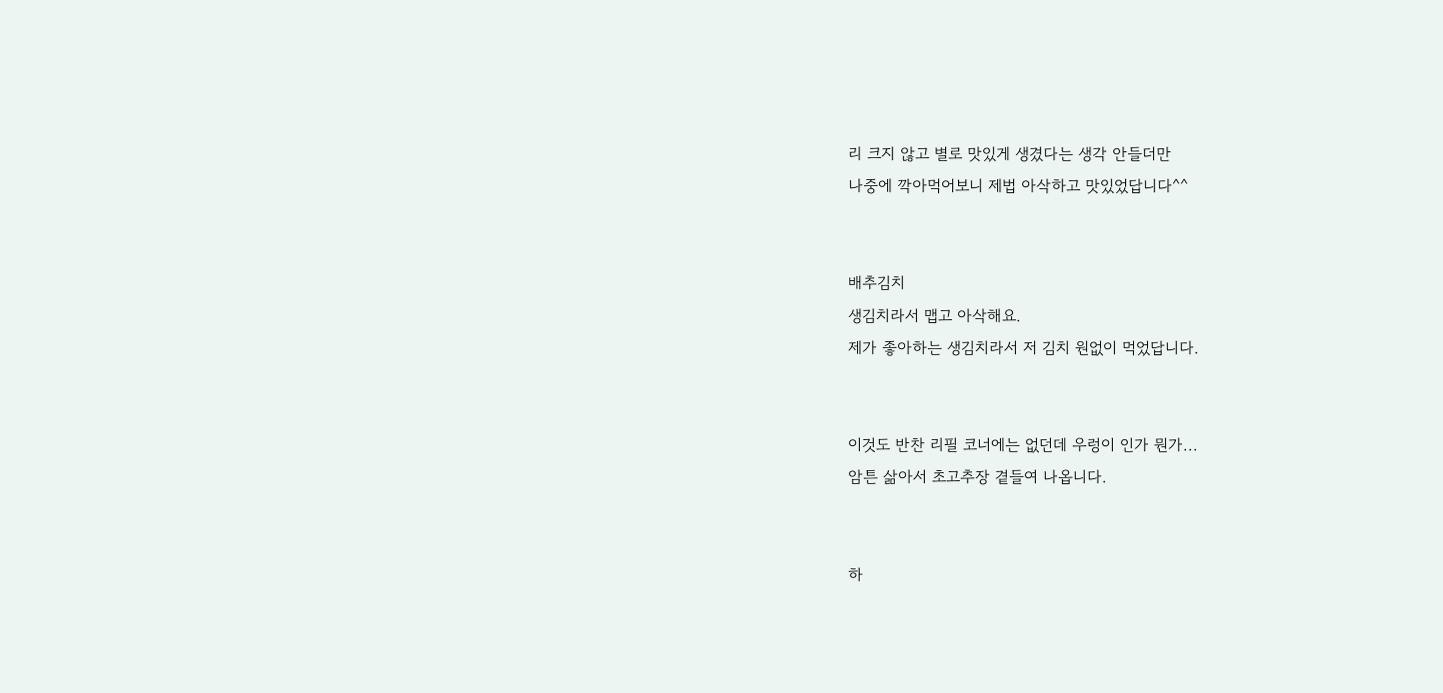리 크지 않고 별로 맛있게 생겼다는 생각 안들더만
나중에 깍아먹어보니 제법 아삭하고 맛있었답니다^^


배추김치
생김치라서 맵고 아삭해요.
제가 좋아하는 생김치라서 저 김치 원없이 먹었답니다.


이것도 반찬 리필 코너에는 없던데 우렁이 인가 뭔가...
암튼 삶아서 초고추장 곁들여 나옵니다.


하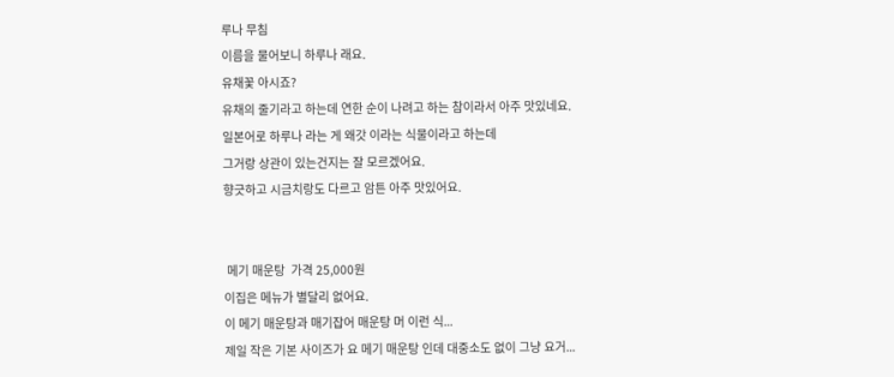루나 무침
이름을 물어보니 하루나 래요.
유채꽃 아시죠?
유채의 줄기라고 하는데 연한 순이 나려고 하는 참이라서 아주 맛있네요.
일본어로 하루나 라는 게 왜갓 이라는 식물이라고 하는데
그거랑 상관이 있는건지는 잘 모르겠어요.
향긋하고 시금치랑도 다르고 암튼 아주 맛있어요.


 메기 매운탕  가격 25,000원
이집은 메뉴가 별달리 없어요.
이 메기 매운탕과 매기잡어 매운탕 머 이런 식...
제일 작은 기본 사이즈가 요 메기 매운탕 인데 대중소도 없이 그냥 요거...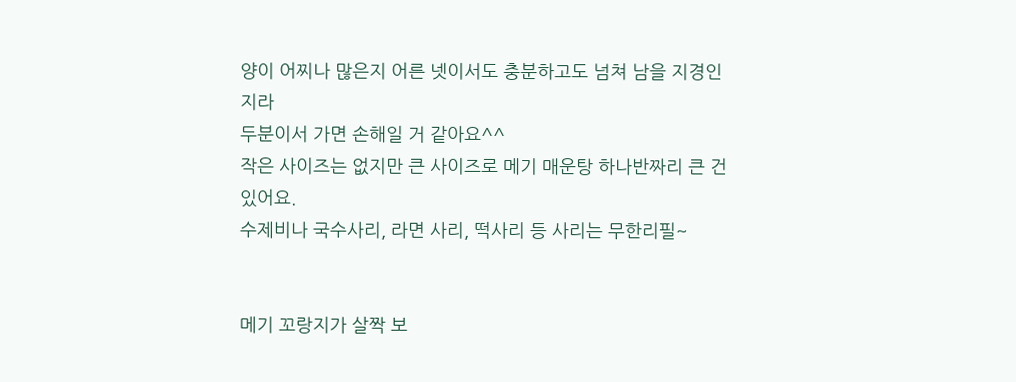양이 어찌나 많은지 어른 넷이서도 충분하고도 넘쳐 남을 지경인지라
두분이서 가면 손해일 거 같아요^^
작은 사이즈는 없지만 큰 사이즈로 메기 매운탕 하나반짜리 큰 건 있어요.
수제비나 국수사리, 라면 사리, 떡사리 등 사리는 무한리필~


메기 꼬랑지가 살짝 보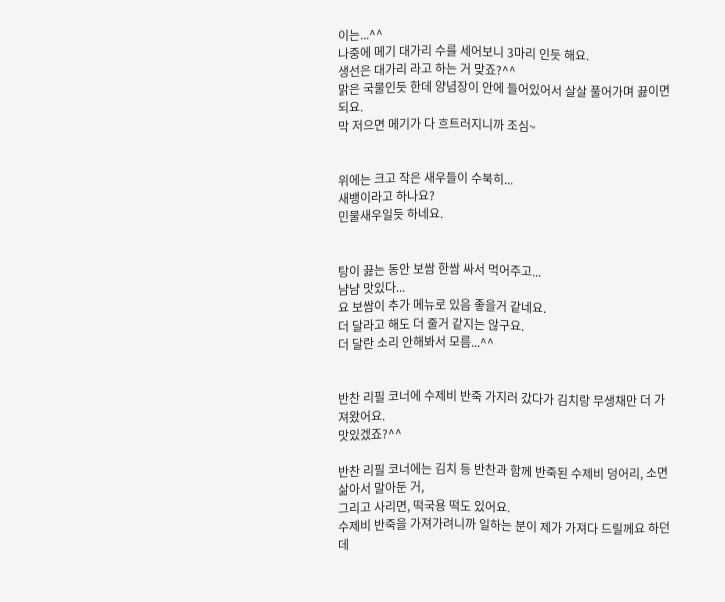이는...^^
나중에 메기 대가리 수를 세어보니 3마리 인듯 해요.
생선은 대가리 라고 하는 거 맞죠?^^
맑은 국물인듯 한데 양념장이 안에 들어있어서 살살 풀어가며 끓이면 되요.
막 저으면 메기가 다 흐트러지니까 조심~


위에는 크고 작은 새우들이 수북히...
새뱅이라고 하나요?
민물새우일듯 하네요.


탕이 끓는 동안 보쌈 한쌈 싸서 먹어주고...
냠냠 맛있다...
요 보쌈이 추가 메뉴로 있음 좋을거 같네요.
더 달라고 해도 더 줄거 같지는 않구요.
더 달란 소리 안해봐서 모름...^^


반찬 리필 코너에 수제비 반죽 가지러 갔다가 김치랑 무생채만 더 가져왔어요.
맛있겠죠?^^

반찬 리필 코너에는 김치 등 반찬과 함께 반죽된 수제비 덩어리, 소면 삶아서 말아둔 거,
그리고 사리면, 떡국용 떡도 있어요.
수제비 반죽을 가져가려니까 일하는 분이 제가 가져다 드릴께요 하던데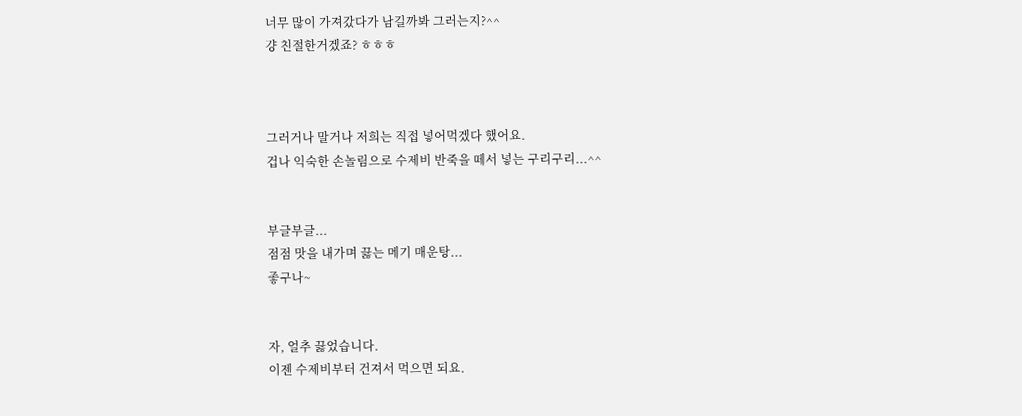너무 많이 가져갔다가 남길까봐 그러는지?^^
걍 친절한거겠죠? ㅎㅎㅎ



그러거나 말거나 저희는 직접 넣어먹겠다 했어요.
겁나 익숙한 손놀림으로 수제비 반죽을 떼서 넣는 구리구리...^^


부글부글...
점점 맛을 내가며 끓는 메기 매운탕...
좋구나~


자, 얼추 끓었습니다.
이젠 수제비부터 건져서 먹으면 되요.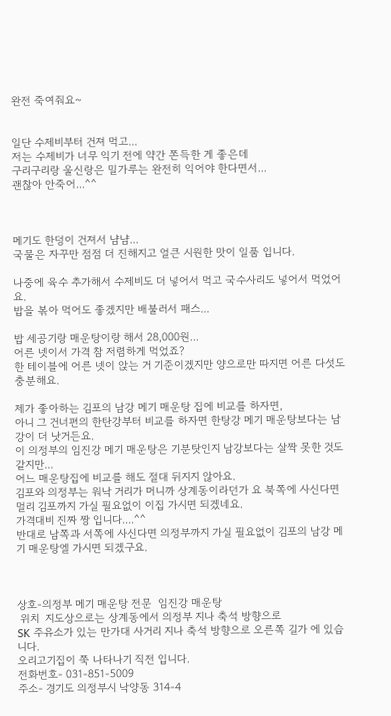완전 죽여줘요~


일단 수제비부터 건져 먹고...
저는 수제비가 너무 익기 전에 약간 쫀득한 게 좋은데
구리구리랑 울신랑은 밀가루는 완전히 익어야 한다면서...
괜찮아 안죽어...^^



메기도 한덩이 건져서 냠냠...
국물은 자꾸만 점점 더 진해지고 얼큰 시원한 맛이 일품 입니다.

나중에 육수 추가해서 수제비도 더 넣어서 먹고 국수사리도 넣어서 먹었어요.
밥을 볶아 먹어도 좋겠지만 배불러서 패스...

밥 세공기랑 매운탕이랑 해서 28,000원...
어른 넷이서 가격 참 저렴하게 먹었죠?
한 테이블에 어른 넷이 앉는 거 기준이겠지만 양으로만 따지면 어른 다섯도 충분해요.

제가 좋아하는 김포의 남강 메기 매운탕 집에 비교를 하자면,
아니 그 건너편의 한탄강부터 비교를 하자면 한탕강 메기 매운탕보다는 남강이 더 낫거든요.
이 의정부의 임진강 메기 매운탕은 기분탓인지 남강보다는 살짝 못한 것도 같지만...
어느 매운탕집에 비교를 해도 절대 뒤지지 않아요.
김포와 의정부는 워낙 거리가 머니까 상계동이라던가 요 북쪽에 사신다면
멀리 김포까지 가실 필요없이 이집 가시면 되겠네요.
가격대비 진짜 짱 입니다....^^
반대로 남쪽과 서쪽에 사신다면 의정부까지 가실 필요없이 김포의 남강 메기 매운탕엘 가시면 되겠구요.



상호-의정부 메기 매운탕 전문  임진강 매운탕
 위치  지도상으로는 상계동에서 의정부 지나 축석 방향으로
SK 주유소가 있는 만가대 사거리 지나 축석 방향으로 오른쪽 길가 에 있습니다.
오리고기집이 쭉 나타나기 직전 입니다.
전화번호- 031-851-5009
주소- 경기도 의정부시 낙양동 314-4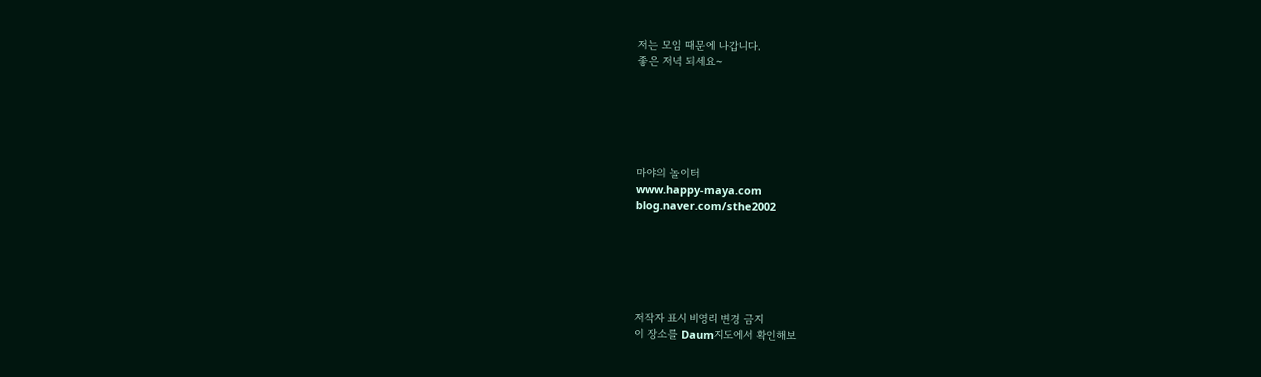저는 모임 때문에 나갑니다.
좋은 저녁 되세요~






마야의 놀이터
www.happy-maya.com
blog.naver.com/sthe2002






저작자 표시 비영리 변경 금지
이 장소를 Daum지도에서 확인해보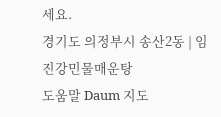세요.
경기도 의정부시 송산2동 | 임진강민물매운탕
도움말 Daum 지도